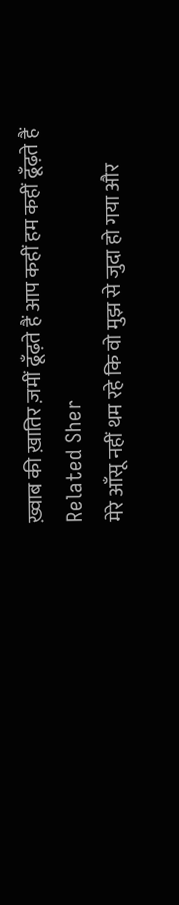ख़्वाब की ख़ातिर ज़मीं ढूँढ़ते हैं आप कहीं हम कहीं ढूँढ़ते हैं
Related Sher
मेरे आँसू नहीं थम रहे कि वो मुझ से जुदा हो गया और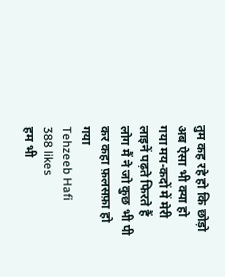तुम कह रहे हो कि छोड़ो अब ऐसा भी क्या हो गया मय-कदों में मेरी लाइनें पढ़ते फिरते हैं लोग मैं ने जो कुछ भी पी कर कहा फ़लसफ़ा हो गया
Tehzeeb Hafi
388 likes
हम भी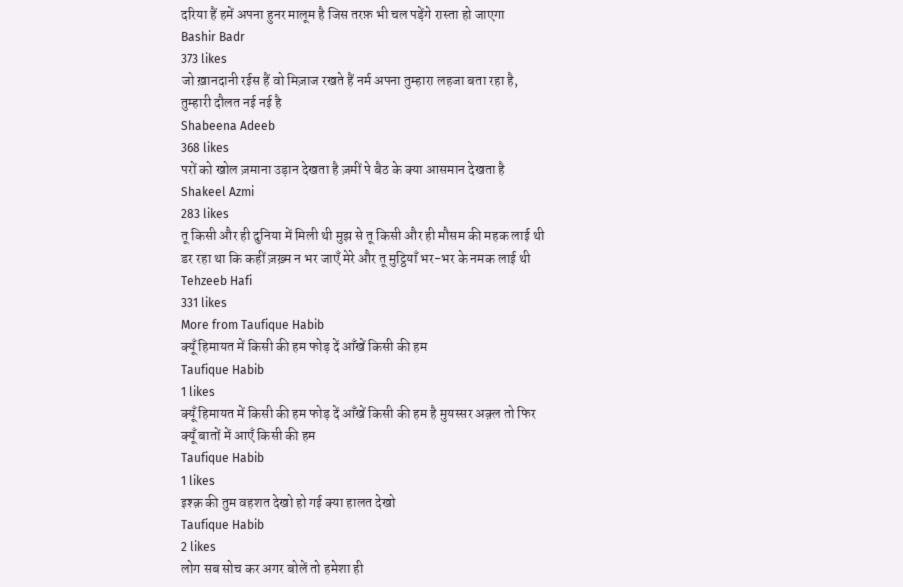दरिया हैं हमें अपना हुनर मालूम है जिस तरफ़ भी चल पड़ेंगे रास्ता हो जाएगा
Bashir Badr
373 likes
जो ख़ानदानी रईस हैं वो मिज़ाज रखते हैं नर्म अपना तुम्हारा लहजा बता रहा है, तुम्हारी दौलत नई नई है
Shabeena Adeeb
368 likes
परों को खोल ज़माना उड़ान देखता है ज़मीं पे बैठ के क्या आसमान देखता है
Shakeel Azmi
283 likes
तू किसी और ही दुनिया में मिली थी मुझ से तू किसी और ही मौसम की महक लाई थी डर रहा था कि कहीं ज़ख़्म न भर जाएँ मेरे और तू मुट्ठियाँ भर-भर के नमक लाई थी
Tehzeeb Hafi
331 likes
More from Taufique Habib
क्यूँ हिमायत में किसी की हम फोड़ दें आँखें किसी की हम
Taufique Habib
1 likes
क्यूँ हिमायत में किसी की हम फोड़ दें आँखें किसी की हम है मुयस्सर अक़्ल तो फिर क्यूँ बातों में आएँ किसी की हम
Taufique Habib
1 likes
इश्क़ की तुम वहशत देखो हो गई क्या हालत देखो
Taufique Habib
2 likes
लोग सब सोच कर अगर बोलें तो हमेशा ही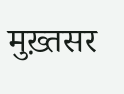मुख़्तसर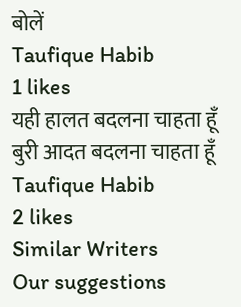बोलें
Taufique Habib
1 likes
यही हालत बदलना चाहता हूँ बुरी आदत बदलना चाहता हूँ
Taufique Habib
2 likes
Similar Writers
Our suggestions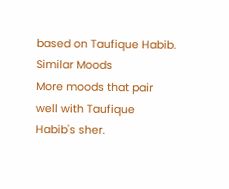based on Taufique Habib.
Similar Moods
More moods that pair well with Taufique Habib's sher.